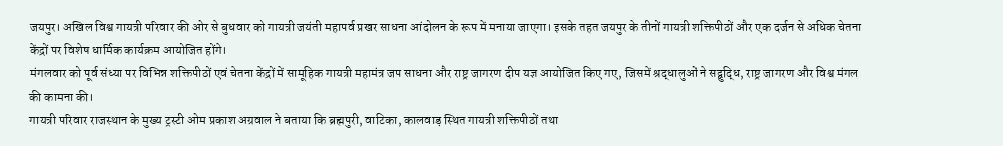जयपुर। अखिल विश्व गायत्री परिवार की ओर से बुधवार को गायत्री जयंती महापर्व प्रखर साधना आंदोलन के रूप में मनाया जाएगा। इसके तहत जयपुर के तीनों गायत्री शक्तिपीठों और एक दर्जन से अधिक चेतना केंद्रों पर विशेष धार्मिक कार्यक्रम आयोजित होंगे।
मंगलवार को पूर्व संध्या पर विभिन्न शक्तिपीठों एवं चेतना केंद्रों में सामूहिक गायत्री महामंत्र जप साधना और राष्ट्र जागरण दीप यज्ञ आयोजित किए गए, जिसमें श्रद्धालुओं ने सद्बुद्धि, राष्ट्र जागरण और विश्व मंगल की कामना की।
गायत्री परिवार राजस्थान के मुख्य ट्रस्टी ओम प्रकाश अग्रवाल ने बताया कि ब्रह्मपुरी, वाटिका, कालवाड़ स्थित गायत्री शक्तिपीठों तथा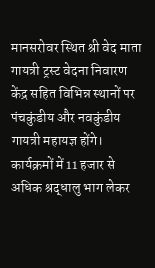मानसरोवर स्थित श्री वेद माता गायत्री ट्रस्ट वेदना निवारण केंद्र सहित विभिन्न स्थानों पर पंचकुंडीय और नवकुंडीय गायत्री महायज्ञ होंगे। कार्यक्रमों में 11 हजार से अधिक श्रद्धालु भाग लेकर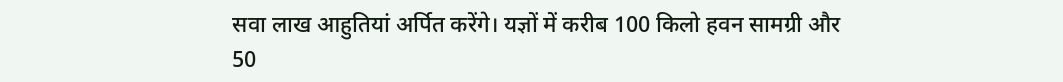सवा लाख आहुतियां अर्पित करेंगे। यज्ञों में करीब 100 किलो हवन सामग्री और 50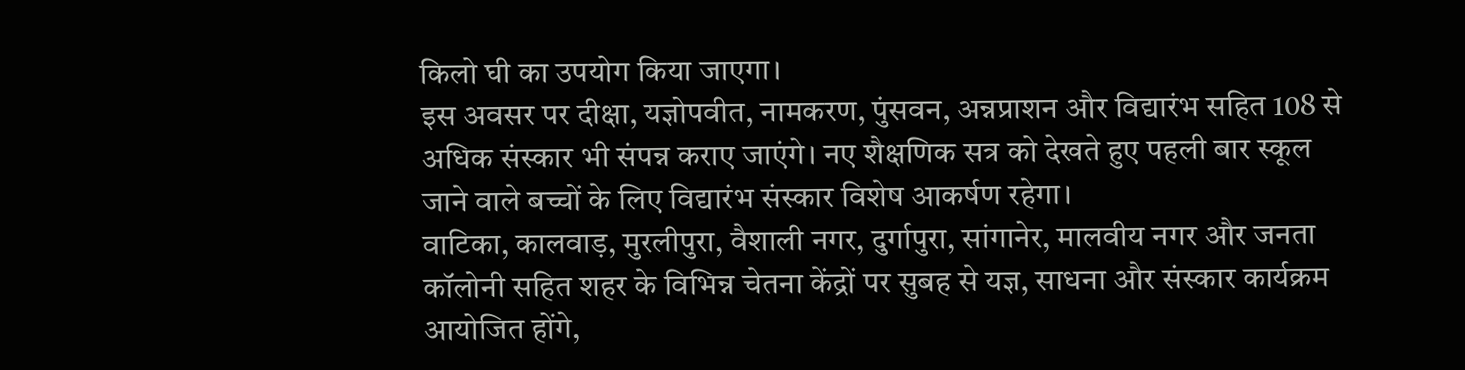किलो घी का उपयोग किया जाएगा।
इस अवसर पर दीक्षा, यज्ञोपवीत, नामकरण, पुंसवन, अन्नप्राशन और विद्यारंभ सहित 108 से अधिक संस्कार भी संपन्न कराए जाएंगे। नए शैक्षणिक सत्र को देखते हुए पहली बार स्कूल जाने वाले बच्चों के लिए विद्यारंभ संस्कार विशेष आकर्षण रहेगा।
वाटिका, कालवाड़, मुरलीपुरा, वैशाली नगर, दुर्गापुरा, सांगानेर, मालवीय नगर और जनता कॉलोनी सहित शहर के विभिन्न चेतना केंद्रों पर सुबह से यज्ञ, साधना और संस्कार कार्यक्रम आयोजित होंगे,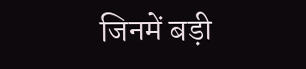जिनमें बड़ी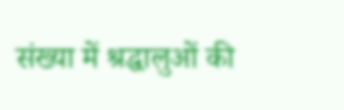संख्या में श्रद्धालुओं की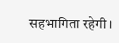सहभागिता रहेगी।